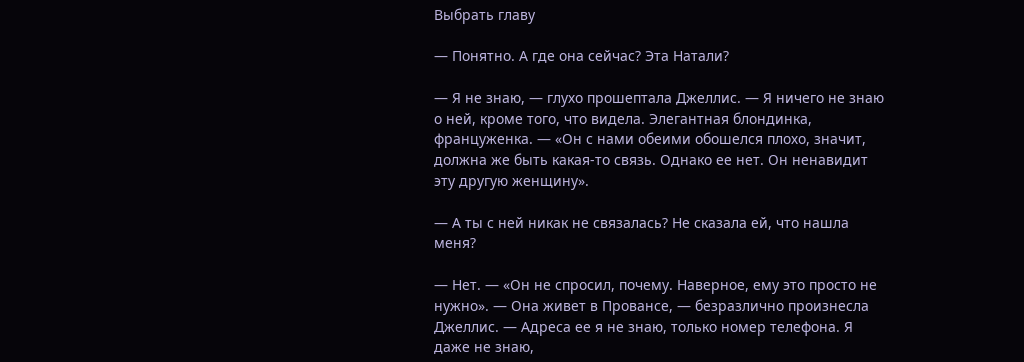Выбрать главу

— Понятно. А где она сейчас? Эта Натали?

— Я не знаю, — глухо прошептала Джеллис. — Я ничего не знаю о ней, кроме того, что видела. Элегантная блондинка, француженка. — «Он с нами обеими обошелся плохо, значит, должна же быть какая-то связь. Однако ее нет. Он ненавидит эту другую женщину».

— А ты с ней никак не связалась? Не сказала ей, что нашла меня?

— Нет. — «Он не спросил, почему. Наверное, ему это просто не нужно». — Она живет в Провансе, — безразлично произнесла Джеллис. — Адреса ее я не знаю, только номер телефона. Я даже не знаю,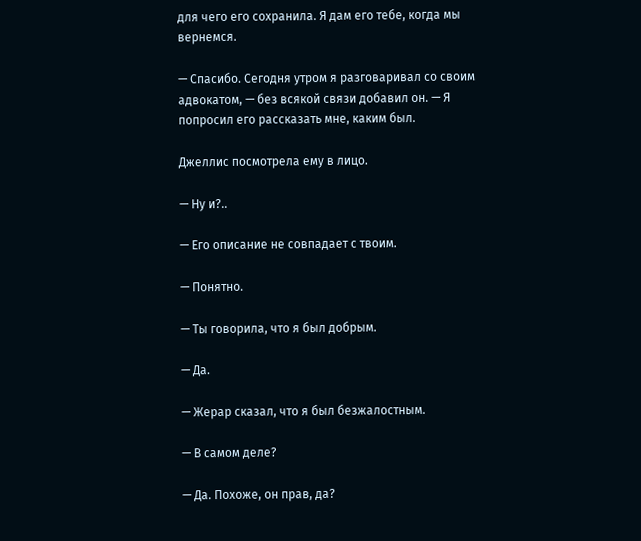для чего его сохранила. Я дам его тебе, когда мы вернемся.

— Спасибо. Сегодня утром я разговаривал со своим адвокатом, — без всякой связи добавил он. — Я попросил его рассказать мне, каким был.

Джеллис посмотрела ему в лицо.

— Ну и?..

— Его описание не совпадает с твоим.

— Понятно.

— Ты говорила, что я был добрым.

— Да.

— Жерар сказал, что я был безжалостным.

— В самом деле?

— Да. Похоже, он прав, да?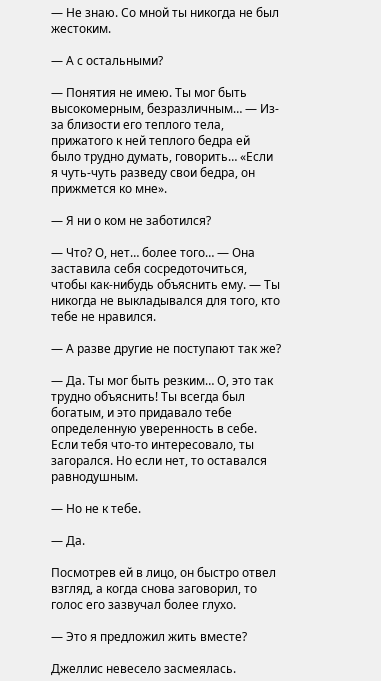— Не знаю. Со мной ты никогда не был жестоким.

— А с остальными?

— Понятия не имею. Ты мог быть высокомерным, безразличным… — Из-за близости его теплого тела, прижатого к ней теплого бедра ей было трудно думать, говорить… «Если я чуть-чуть разведу свои бедра, он прижмется ко мне».

— Я ни о ком не заботился?

— Что? О, нет… более того… — Она заставила себя сосредоточиться, чтобы как-нибудь объяснить ему. — Ты никогда не выкладывался для того, кто тебе не нравился.

— А разве другие не поступают так же?

— Да. Ты мог быть резким… О, это так трудно объяснить! Ты всегда был богатым, и это придавало тебе определенную уверенность в себе. Если тебя что-то интересовало, ты загорался. Но если нет, то оставался равнодушным.

— Но не к тебе.

— Да.

Посмотрев ей в лицо, он быстро отвел взгляд, а когда снова заговорил, то голос его зазвучал более глухо.

— Это я предложил жить вместе?

Джеллис невесело засмеялась.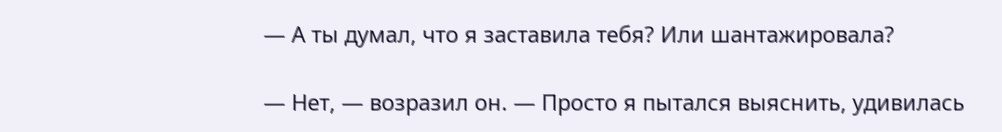— А ты думал, что я заставила тебя? Или шантажировала?

— Нет, — возразил он. — Просто я пытался выяснить, удивилась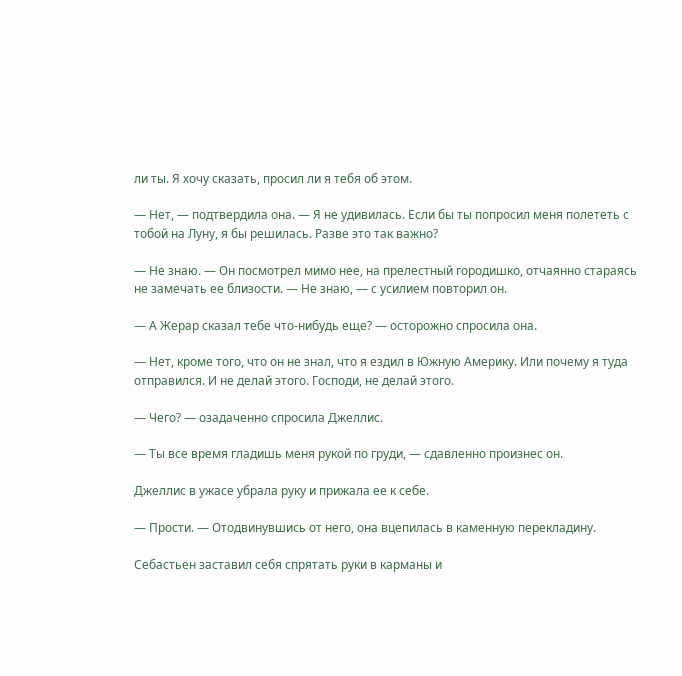ли ты. Я хочу сказать, просил ли я тебя об этом.

— Нет, — подтвердила она. — Я не удивилась. Если бы ты попросил меня полететь с тобой на Луну, я бы решилась. Разве это так важно?

— Не знаю. — Он посмотрел мимо нее, на прелестный городишко, отчаянно стараясь не замечать ее близости. — Не знаю, — с усилием повторил он.

— А Жерар сказал тебе что-нибудь еще? — осторожно спросила она.

— Нет, кроме того, что он не знал, что я ездил в Южную Америку. Или почему я туда отправился. И не делай этого. Господи, не делай этого.

— Чего? — озадаченно спросила Джеллис.

— Ты все время гладишь меня рукой по груди, — сдавленно произнес он.

Джеллис в ужасе убрала руку и прижала ее к себе.

— Прости. — Отодвинувшись от него, она вцепилась в каменную перекладину.

Себастьен заставил себя спрятать руки в карманы и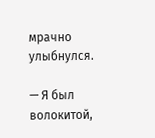мрачно улыбнулся.

— Я был волокитой,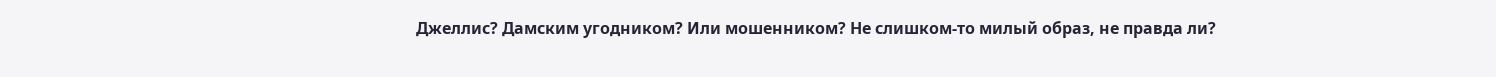Джеллис? Дамским угодником? Или мошенником? Не слишком-то милый образ, не правда ли?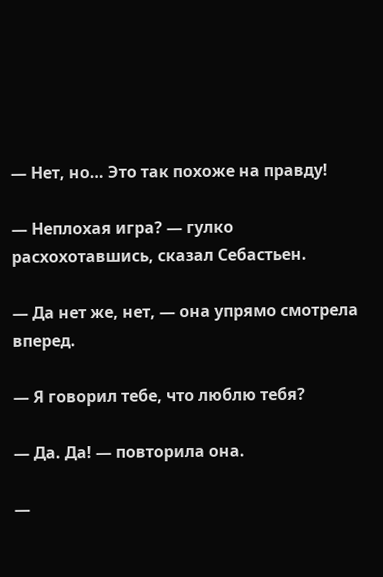— Нет, но… Это так похоже на правду!

— Неплохая игра? — гулко расхохотавшись, сказал Себастьен.

— Да нет же, нет, — она упрямо смотрела вперед.

— Я говорил тебе, что люблю тебя?

— Да. Да! — повторила она.

—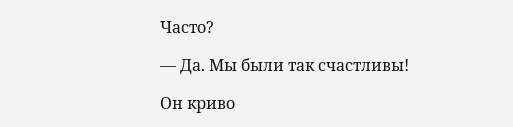Часто?

— Да. Мы были так счастливы!

Он криво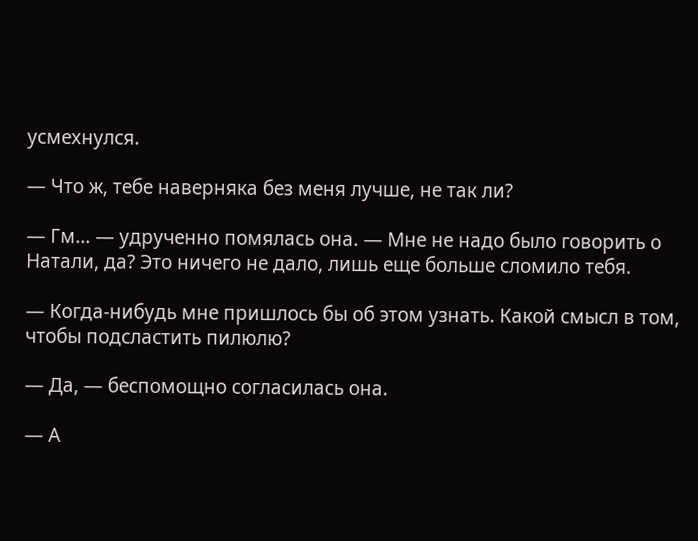усмехнулся.

— Что ж, тебе наверняка без меня лучше, не так ли?

— Гм… — удрученно помялась она. — Мне не надо было говорить о Натали, да? Это ничего не дало, лишь еще больше сломило тебя.

— Когда-нибудь мне пришлось бы об этом узнать. Какой смысл в том, чтобы подсластить пилюлю?

— Да, — беспомощно согласилась она.

— А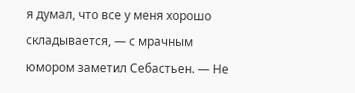я думал, что все у меня хорошо складывается, — с мрачным юмором заметил Себастьен. — Не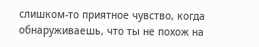слишком-то приятное чувство, когда обнаруживаешь, что ты не похож на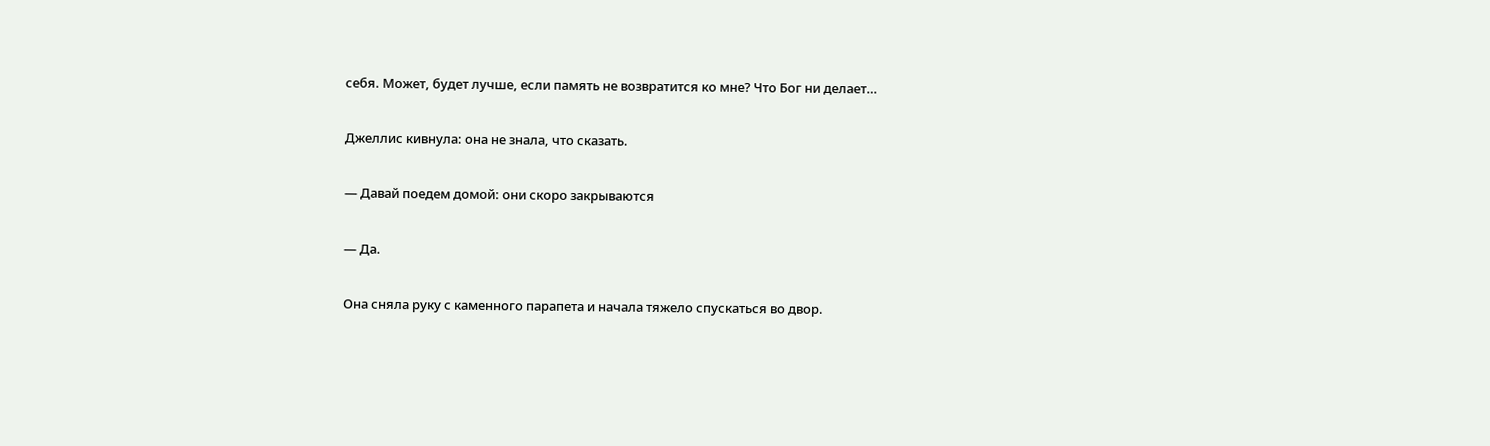себя. Может, будет лучше, если память не возвратится ко мне? Что Бог ни делает…

Джеллис кивнула: она не знала, что сказать.

— Давай поедем домой: они скоро закрываются

— Да.

Она сняла руку с каменного парапета и начала тяжело спускаться во двор.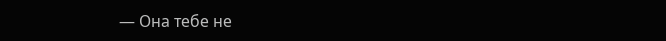— Она тебе не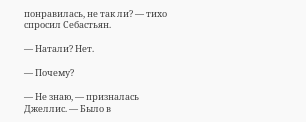понравилась, не так ли? — тихо спросил Себастьян.

— Натали? Нет.

— Почему?

— Не знаю, — призналась Джеллис. — Было в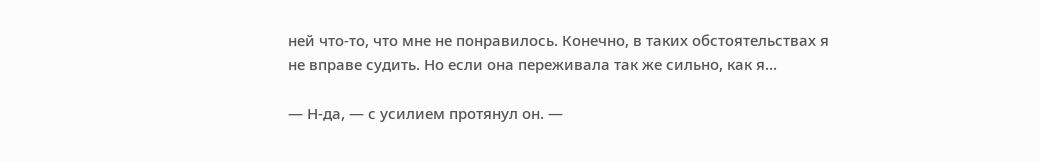ней что-то, что мне не понравилось. Конечно, в таких обстоятельствах я не вправе судить. Но если она переживала так же сильно, как я…

— Н-да, — с усилием протянул он. —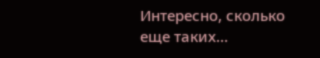Интересно, сколько еще таких…